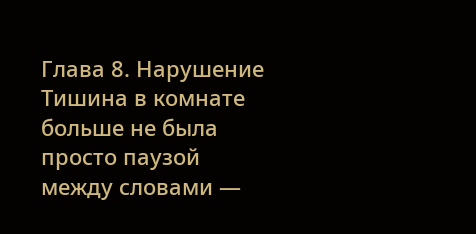Глава 8. Нарушение
Тишина в комнате больше не была просто паузой между словами —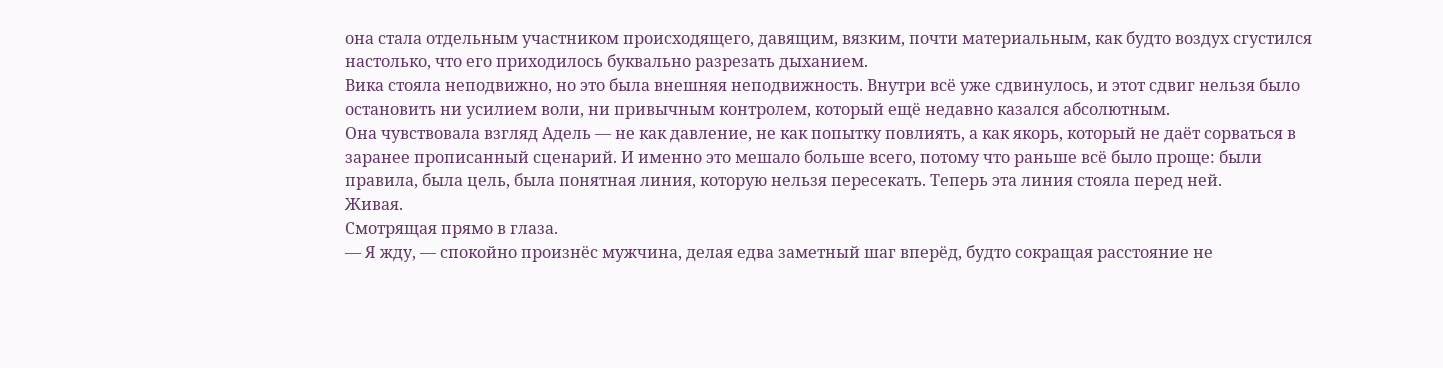она стала отдельным участником происходящего, давящим, вязким, почти материальным, как будто воздух сгустился настолько, что его приходилось буквально разрезать дыханием.
Вика стояла неподвижно, но это была внешняя неподвижность. Внутри всё уже сдвинулось, и этот сдвиг нельзя было остановить ни усилием воли, ни привычным контролем, который ещё недавно казался абсолютным.
Она чувствовала взгляд Адель — не как давление, не как попытку повлиять, а как якорь, который не даёт сорваться в заранее прописанный сценарий. И именно это мешало больше всего, потому что раньше всё было проще: были правила, была цель, была понятная линия, которую нельзя пересекать. Теперь эта линия стояла перед ней.
Живая.
Смотрящая прямо в глаза.
— Я жду, — спокойно произнёс мужчина, делая едва заметный шаг вперёд, будто сокращая расстояние не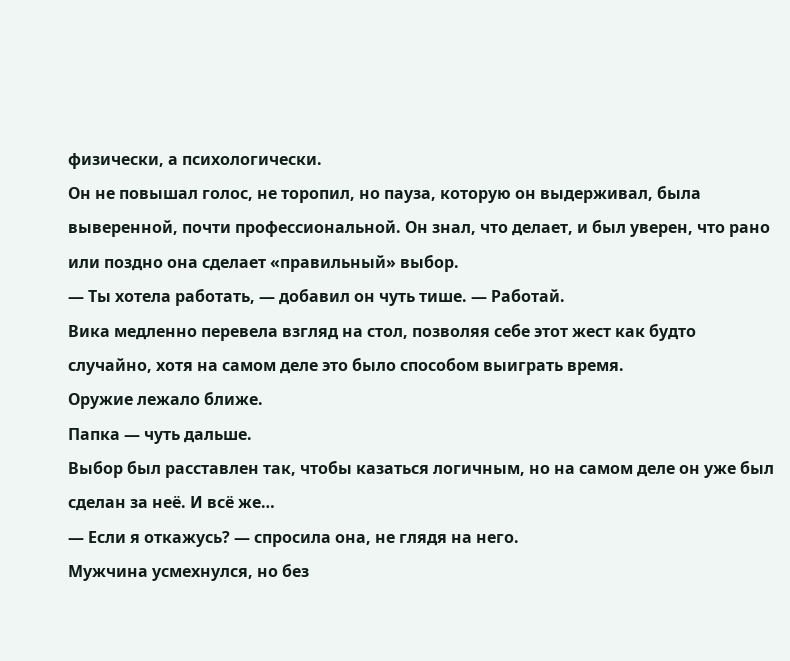физически, а психологически.
Он не повышал голос, не торопил, но пауза, которую он выдерживал, была выверенной, почти профессиональной. Он знал, что делает, и был уверен, что рано или поздно она сделает «правильный» выбор.
— Ты хотела работать, — добавил он чуть тише. — Работай.
Вика медленно перевела взгляд на стол, позволяя себе этот жест как будто случайно, хотя на самом деле это было способом выиграть время.
Оружие лежало ближе.
Папка — чуть дальше.
Выбор был расставлен так, чтобы казаться логичным, но на самом деле он уже был сделан за неё. И всё же…
— Если я откажусь? — спросила она, не глядя на него.
Мужчина усмехнулся, но без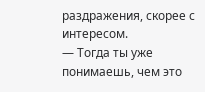раздражения, скорее с интересом.
— Тогда ты уже понимаешь, чем это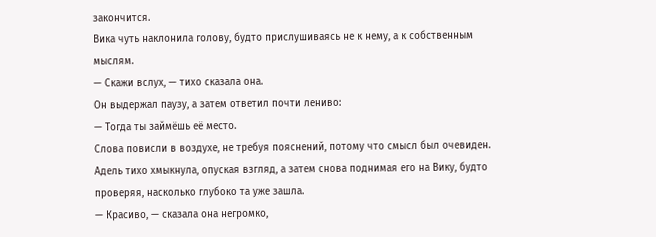закончится.
Вика чуть наклонила голову, будто прислушиваясь не к нему, а к собственным мыслям.
— Скажи вслух, — тихо сказала она.
Он выдержал паузу, а затем ответил почти лениво:
— Тогда ты займёшь её место.
Слова повисли в воздухе, не требуя пояснений, потому что смысл был очевиден.
Адель тихо хмыкнула, опуская взгляд, а затем снова поднимая его на Вику, будто проверяя, насколько глубоко та уже зашла.
— Красиво, — сказала она негромко,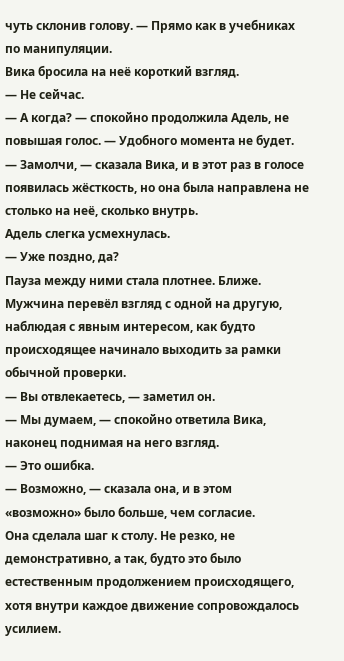чуть склонив голову. — Прямо как в учебниках по манипуляции.
Вика бросила на неё короткий взгляд.
— Не сейчас.
— А когда? — спокойно продолжила Адель, не повышая голос. — Удобного момента не будет.
— Замолчи, — сказала Вика, и в этот раз в голосе появилась жёсткость, но она была направлена не столько на неё, сколько внутрь.
Адель слегка усмехнулась.
— Уже поздно, да?
Пауза между ними стала плотнее. Ближе.
Мужчина перевёл взгляд с одной на другую, наблюдая с явным интересом, как будто происходящее начинало выходить за рамки обычной проверки.
— Вы отвлекаетесь, — заметил он.
— Мы думаем, — спокойно ответила Вика, наконец поднимая на него взгляд.
— Это ошибка.
— Возможно, — сказала она, и в этом «возможно» было больше, чем согласие.
Она сделала шаг к столу. Не резко, не демонстративно, а так, будто это было естественным продолжением происходящего, хотя внутри каждое движение сопровождалось усилием.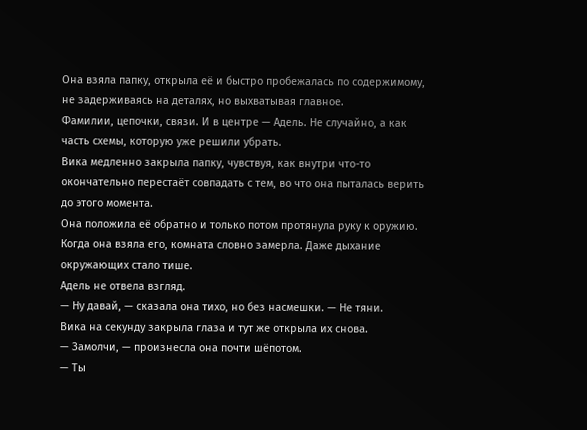Она взяла папку, открыла её и быстро пробежалась по содержимому, не задерживаясь на деталях, но выхватывая главное.
Фамилии, цепочки, связи. И в центре — Адель. Не случайно, а как часть схемы, которую уже решили убрать.
Вика медленно закрыла папку, чувствуя, как внутри что-то окончательно перестаёт совпадать с тем, во что она пыталась верить до этого момента.
Она положила её обратно и только потом протянула руку к оружию.
Когда она взяла его, комната словно замерла. Даже дыхание окружающих стало тише.
Адель не отвела взгляд.
— Ну давай, — сказала она тихо, но без насмешки. — Не тяни.
Вика на секунду закрыла глаза и тут же открыла их снова.
— Замолчи, — произнесла она почти шёпотом.
— Ты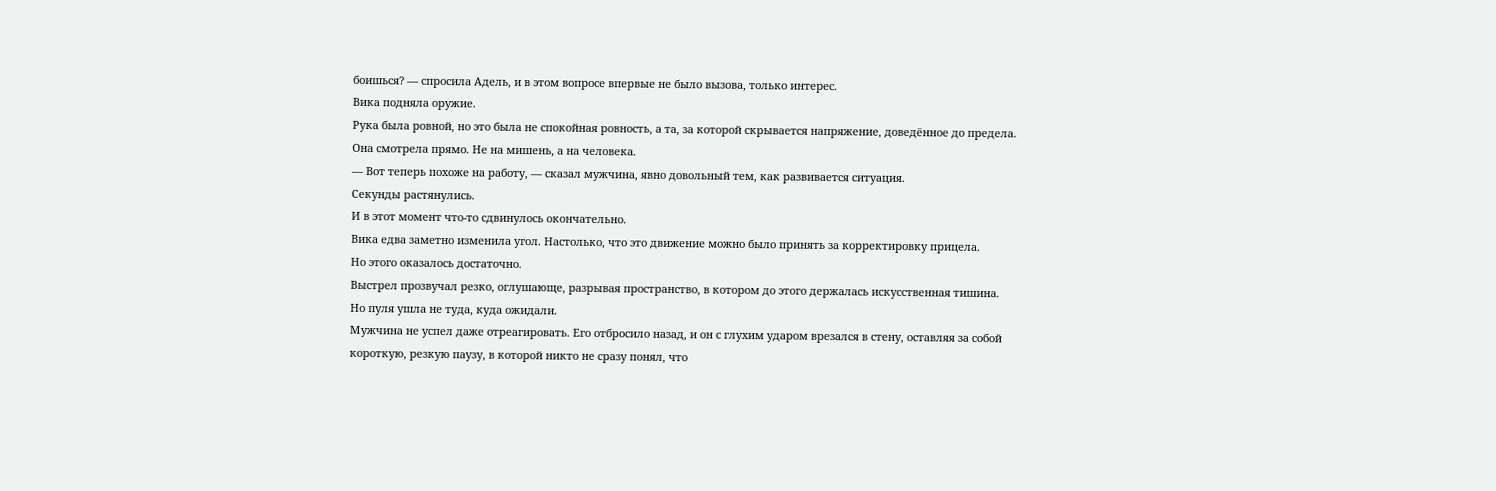боишься? — спросила Адель, и в этом вопросе впервые не было вызова, только интерес.
Вика подняла оружие.
Рука была ровной, но это была не спокойная ровность, а та, за которой скрывается напряжение, доведённое до предела. Она смотрела прямо. Не на мишень, а на человека.
— Вот теперь похоже на работу, — сказал мужчина, явно довольный тем, как развивается ситуация.
Секунды растянулись.
И в этот момент что-то сдвинулось окончательно.
Вика едва заметно изменила угол. Настолько, что это движение можно было принять за корректировку прицела.
Но этого оказалось достаточно.
Выстрел прозвучал резко, оглушающе, разрывая пространство, в котором до этого держалась искусственная тишина.
Но пуля ушла не туда, куда ожидали.
Мужчина не успел даже отреагировать. Его отбросило назад, и он с глухим ударом врезался в стену, оставляя за собой короткую, резкую паузу, в которой никто не сразу понял, что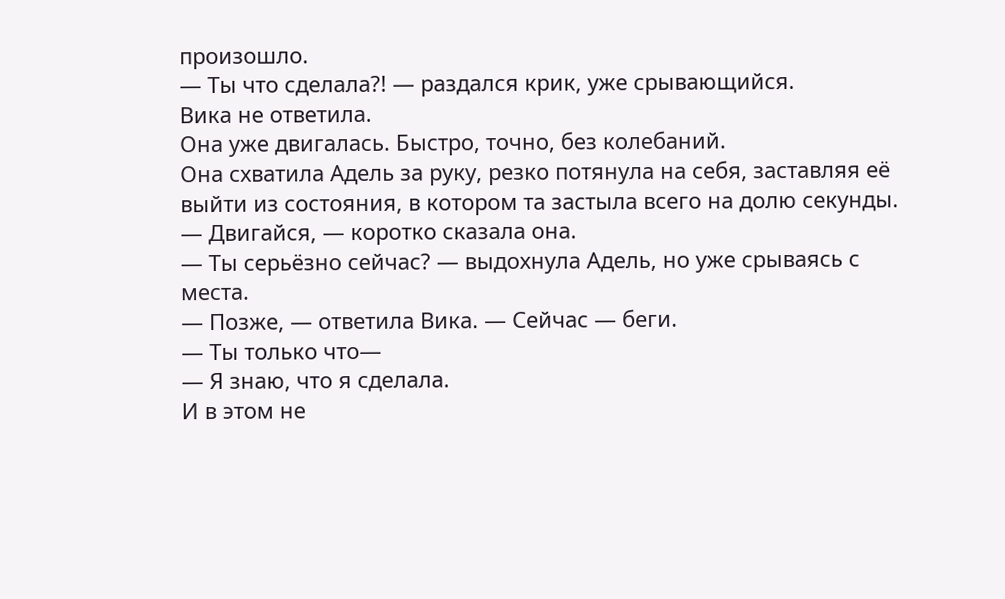произошло.
— Ты что сделала?! — раздался крик, уже срывающийся.
Вика не ответила.
Она уже двигалась. Быстро, точно, без колебаний.
Она схватила Адель за руку, резко потянула на себя, заставляя её выйти из состояния, в котором та застыла всего на долю секунды.
— Двигайся, — коротко сказала она.
— Ты серьёзно сейчас? — выдохнула Адель, но уже срываясь с места.
— Позже, — ответила Вика. — Сейчас — беги.
— Ты только что—
— Я знаю, что я сделала.
И в этом не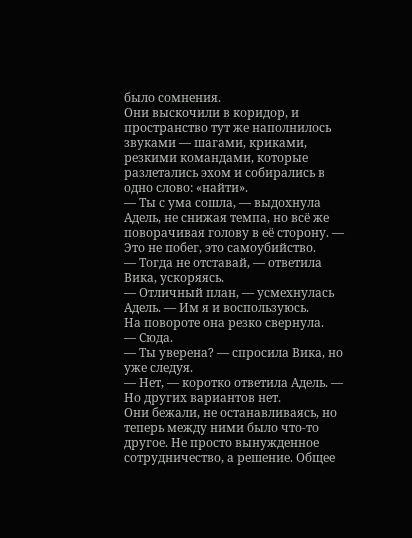было сомнения.
Они выскочили в коридор, и пространство тут же наполнилось звуками — шагами, криками, резкими командами, которые разлетались эхом и собирались в одно слово: «найти».
— Ты с ума сошла, — выдохнула Адель, не снижая темпа, но всё же поворачивая голову в её сторону. — Это не побег, это самоубийство.
— Тогда не отставай, — ответила Вика, ускоряясь.
— Отличный план, — усмехнулась Адель. — Им я и воспользуюсь.
На повороте она резко свернула.
— Сюда.
— Ты уверена? — спросила Вика, но уже следуя.
— Нет, — коротко ответила Адель. —
Но других вариантов нет.
Они бежали, не останавливаясь, но теперь между ними было что-то другое. Не просто вынужденное сотрудничество, а решение. Общее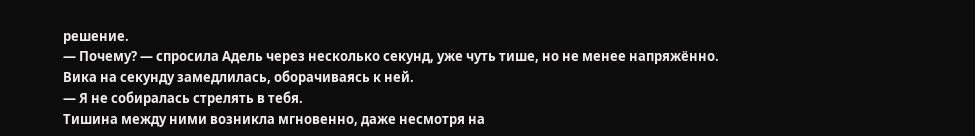решение.
— Почему? — спросила Адель через несколько секунд, уже чуть тише, но не менее напряжённо.
Вика на секунду замедлилась, оборачиваясь к ней.
— Я не собиралась стрелять в тебя.
Тишина между ними возникла мгновенно, даже несмотря на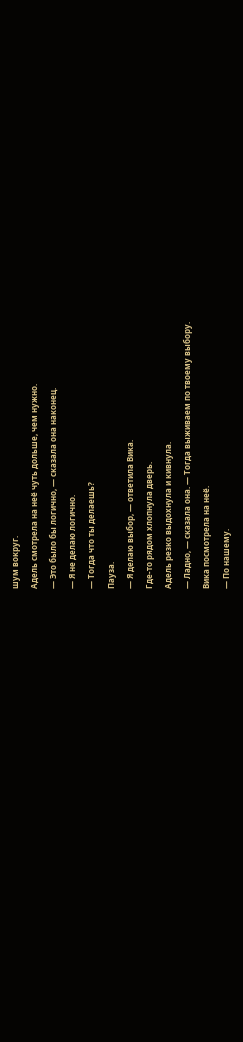шум вокруг.
Адель смотрела на неё чуть дольше, чем нужно.
— Это было бы логично, — сказала она наконец.
— Я не делаю логично.
— Тогда что ты делаешь?
Пауза.
— Я делаю выбор, — ответила Вика.
Где-то рядом хлопнула дверь.
Адель резко выдохнула и кивнула.
— Ладно, — сказала она. — Тогда выживаем по твоему выбору.
Вика посмотрела на неё.
— По нашему.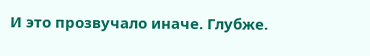И это прозвучало иначе. Глубже.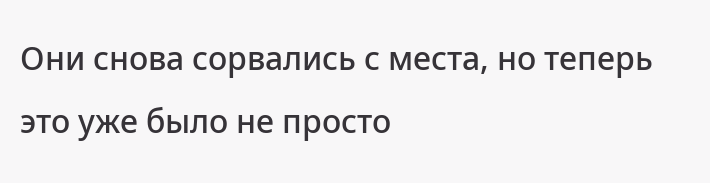Они снова сорвались с места, но теперь это уже было не просто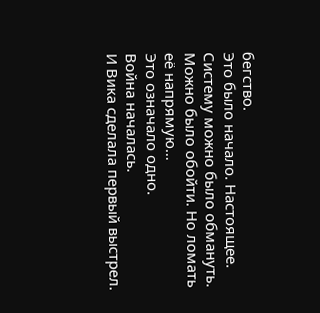бегство.
Это было начало. Настоящее.
Систему можно было обмануть. Можно было обойти. Но ломать её напрямую…
Это означало одно.
Война началась.
И Вика сделала первый выстрел.